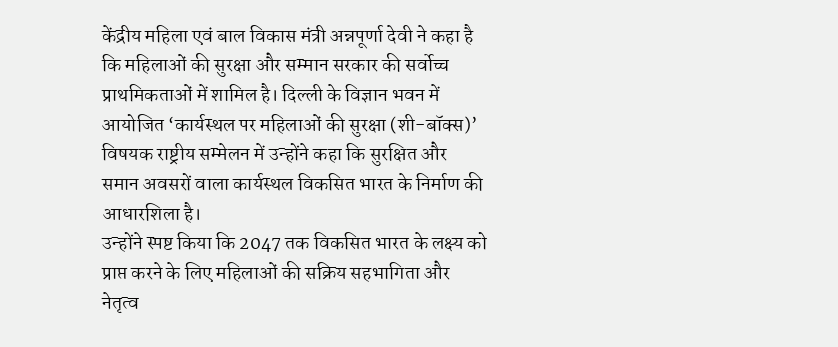केंद्रीय महिला एवं बाल विकास मंत्री अन्नपूर्णा देवी ने कहा है कि महिलाओं की सुरक्षा और सम्मान सरकार की सर्वोच्च प्राथमिकताओं में शामिल है। दिल्ली के विज्ञान भवन में आयोजित ‘कार्यस्थल पर महिलाओं की सुरक्षा (शी-बॉक्स)’ विषयक राष्ट्रीय सम्मेलन में उन्होंने कहा कि सुरक्षित और समान अवसरों वाला कार्यस्थल विकसित भारत के निर्माण की आधारशिला है।
उन्होंने स्पष्ट किया कि 2047 तक विकसित भारत के लक्ष्य को प्राप्त करने के लिए महिलाओं की सक्रिय सहभागिता और नेतृत्व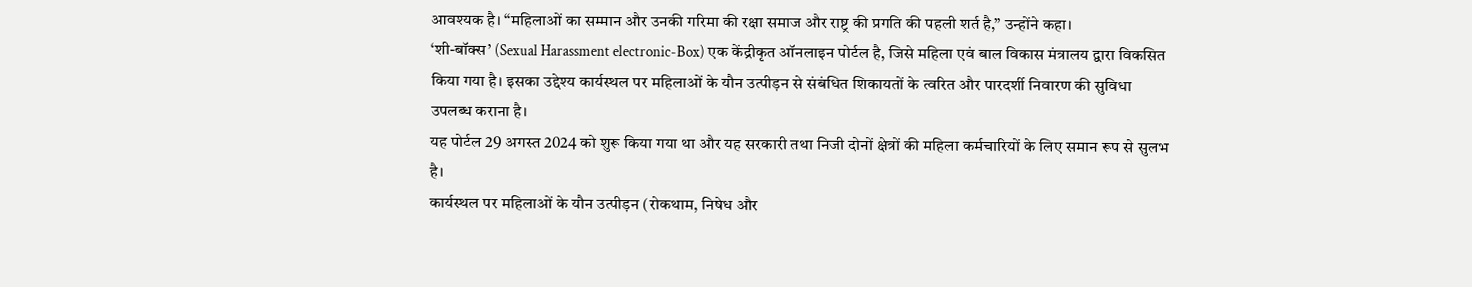आवश्यक है। “महिलाओं का सम्मान और उनकी गरिमा की रक्षा समाज और राष्ट्र की प्रगति की पहली शर्त है,” उन्होंने कहा।
‘शी-बॉक्स’ (Sexual Harassment electronic-Box) एक केंद्रीकृत ऑनलाइन पोर्टल है, जिसे महिला एवं बाल विकास मंत्रालय द्वारा विकसित किया गया है। इसका उद्देश्य कार्यस्थल पर महिलाओं के यौन उत्पीड़न से संबंधित शिकायतों के त्वरित और पारदर्शी निवारण की सुविधा उपलब्ध कराना है।
यह पोर्टल 29 अगस्त 2024 को शुरू किया गया था और यह सरकारी तथा निजी दोनों क्षेत्रों की महिला कर्मचारियों के लिए समान रूप से सुलभ है।
कार्यस्थल पर महिलाओं के यौन उत्पीड़न (रोकथाम, निषेध और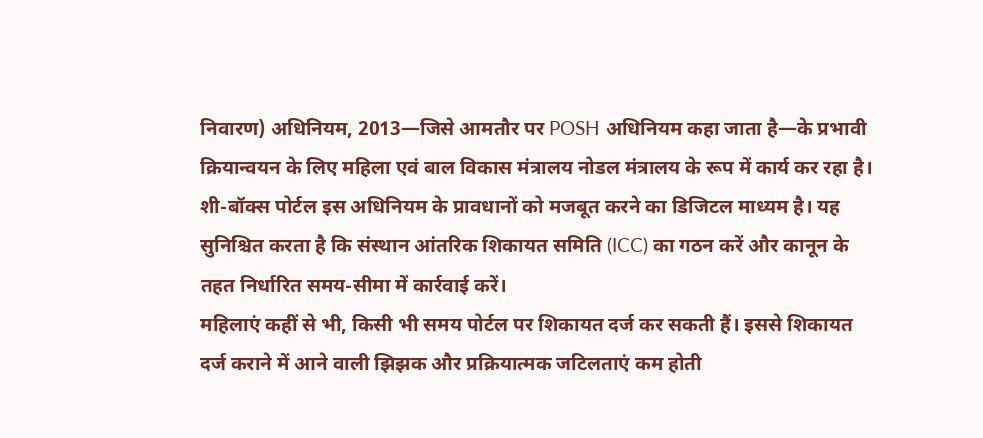निवारण) अधिनियम, 2013—जिसे आमतौर पर POSH अधिनियम कहा जाता है—के प्रभावी क्रियान्वयन के लिए महिला एवं बाल विकास मंत्रालय नोडल मंत्रालय के रूप में कार्य कर रहा है।
शी-बॉक्स पोर्टल इस अधिनियम के प्रावधानों को मजबूत करने का डिजिटल माध्यम है। यह सुनिश्चित करता है कि संस्थान आंतरिक शिकायत समिति (ICC) का गठन करें और कानून के तहत निर्धारित समय-सीमा में कार्रवाई करें।
महिलाएं कहीं से भी, किसी भी समय पोर्टल पर शिकायत दर्ज कर सकती हैं। इससे शिकायत दर्ज कराने में आने वाली झिझक और प्रक्रियात्मक जटिलताएं कम होती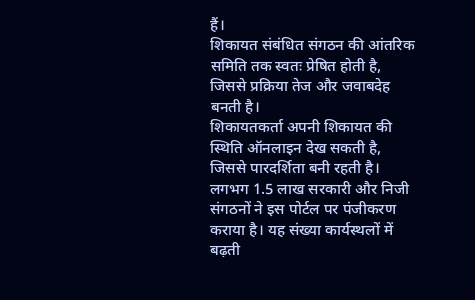हैं।
शिकायत संबंधित संगठन की आंतरिक समिति तक स्वतः प्रेषित होती है, जिससे प्रक्रिया तेज और जवाबदेह बनती है।
शिकायतकर्ता अपनी शिकायत की स्थिति ऑनलाइन देख सकती है, जिससे पारदर्शिता बनी रहती है।
लगभग 1.5 लाख सरकारी और निजी संगठनों ने इस पोर्टल पर पंजीकरण कराया है। यह संख्या कार्यस्थलों में बढ़ती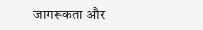जागरूकता और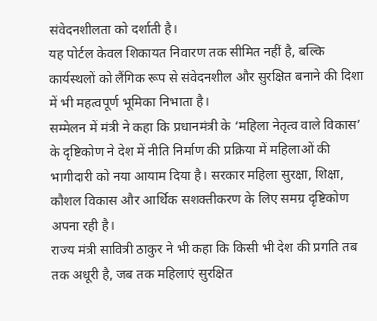संवेदनशीलता को दर्शाती है।
यह पोर्टल केवल शिकायत निवारण तक सीमित नहीं है, बल्कि कार्यस्थलों को लैंगिक रूप से संवेदनशील और सुरक्षित बनाने की दिशा में भी महत्वपूर्ण भूमिका निभाता है।
सम्मेलन में मंत्री ने कहा कि प्रधानमंत्री के ‘महिला नेतृत्व वाले विकास’ के दृष्टिकोण ने देश में नीति निर्माण की प्रक्रिया में महिलाओं की भागीदारी को नया आयाम दिया है। सरकार महिला सुरक्षा, शिक्षा, कौशल विकास और आर्थिक सशक्तीकरण के लिए समग्र दृष्टिकोण अपना रही है।
राज्य मंत्री सावित्री ठाकुर ने भी कहा कि किसी भी देश की प्रगति तब तक अधूरी है, जब तक महिलाएं सुरक्षित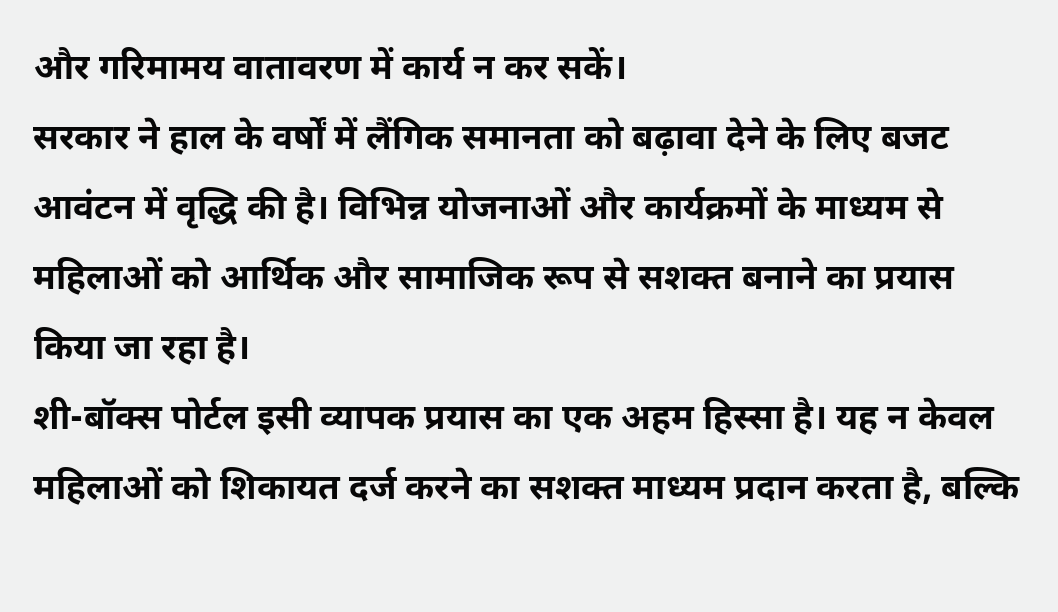और गरिमामय वातावरण में कार्य न कर सकें।
सरकार ने हाल के वर्षों में लैंगिक समानता को बढ़ावा देने के लिए बजट आवंटन में वृद्धि की है। विभिन्न योजनाओं और कार्यक्रमों के माध्यम से महिलाओं को आर्थिक और सामाजिक रूप से सशक्त बनाने का प्रयास किया जा रहा है।
शी-बॉक्स पोर्टल इसी व्यापक प्रयास का एक अहम हिस्सा है। यह न केवल महिलाओं को शिकायत दर्ज करने का सशक्त माध्यम प्रदान करता है, बल्कि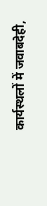कार्यस्थलों में जवाबदेही,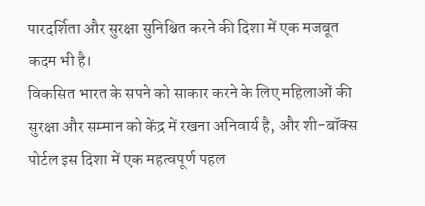पारदर्शिता और सुरक्षा सुनिश्चित करने की दिशा में एक मजबूत कदम भी है।
विकसित भारत के सपने को साकार करने के लिए महिलाओं की सुरक्षा और सम्मान को केंद्र में रखना अनिवार्य है, और शी-बॉक्स पोर्टल इस दिशा में एक महत्वपूर्ण पहल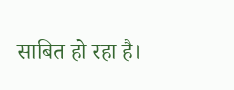साबित हो रहा है।